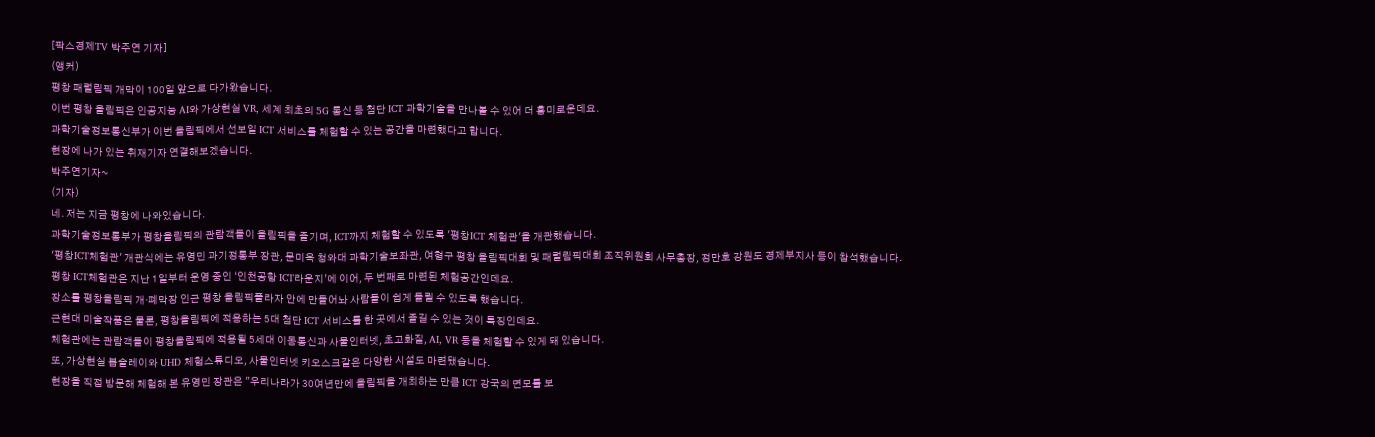[팍스경제TV 박주연 기자]
(앵커)
평창 패럴림픽 개막이 100일 앞으로 다가왔습니다.
이번 평창 올림픽은 인공지능 AI와 가상현실 VR, 세계 최초의 5G 통신 등 첨단 ICT 과학기술을 만나볼 수 있어 더 흥미로운데요.
과학기술정보통신부가 이번 올림픽에서 선보일 ICT 서비스를 체험할 수 있는 공간을 마련했다고 합니다.
현장에 나가 있는 취재기자 연결해보겠습니다.
박주연기자~
(기자)
네. 저는 지금 평창에 나와있습니다.
과학기술정보통부가 평창올림픽의 관람객들이 올림픽을 즐기며, ICT까지 체험할 수 있도록 '평창ICT 체험관'을 개관했습니다.
'평창ICT체험관' 개관식에는 유영민 과기정통부 장관, 문미옥 청와대 과학기술보좌관, 여형구 평창 올림픽대회 및 패럴림픽대회 조직위원회 사무총장, 정만호 강원도 경제부지사 등이 참석했습니다.
평창 ICT체험관은 지난 1일부터 운영 중인 ‘인천공항 ICT라운지’에 이어, 두 번째로 마련된 체험공간인데요.
장소를 평창올림픽 개·폐막장 인근 평창 올림픽플라자 안에 만들어놔 사람들이 쉽게 들릴 수 있도록 했습니다.
근현대 미술작품은 물론, 평창올림픽에 적용하는 5대 첨단 ICT 서비스를 한 곳에서 즐길 수 있는 것이 특징인데요.
체험관에는 관람객들이 평창올림픽에 적용될 5세대 이동통신과 사물인터넷, 초고화질, AI, VR 등을 체험할 수 있게 돼 있습니다.
또, 가상현실 봅슬레이와 UHD 체험스튜디오, 사물인터넷 키오스크같은 다양한 시설도 마련됐습니다.
현장을 직접 방문해 체험해 본 유영민 장관은 "우리나라가 30여년만에 올림픽을 개최하는 만큼 ICT 강국의 면모를 보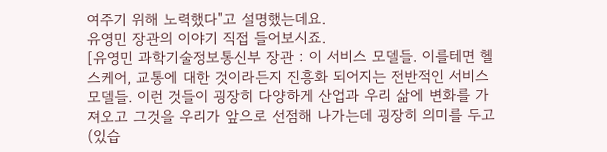여주기 위해 노력했다"고 설명했는데요.
유영민 장관의 이야기 직접 들어보시죠.
[유영민 과학기술정보통신부 장관 : 이 서비스 모델들. 이를테면 헬스케어, 교통에 대한 것이라든지 진흥화 되어지는 전반적인 서비스 모델들. 이런 것들이 굉장히 다양하게 산업과 우리 삶에 변화를 가져오고 그것을 우리가 앞으로 선점해 나가는데 굉장히 의미를 두고 (있습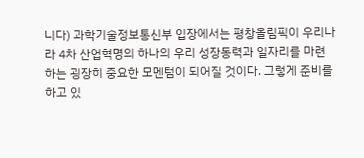니다) 과학기술정보통신부 입장에서는 평창올림픽이 우리나라 4차 산업혁명의 하나의 우리 성장동력과 일자리를 마련하는 굉장히 중요한 모멘텀이 되어질 것이다. 그렇게 준비를 하고 있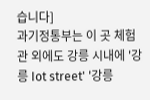습니다]
과기정통부는 이 곳 체험관 외에도 강릉 시내에 '강릉 Iot street' '강릉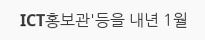ICT홍보관'등을 내년 1월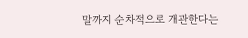말까지 순차적으로 개관한다는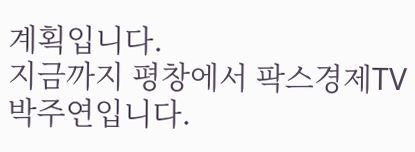계획입니다.
지금까지 평창에서 팍스경제TV 박주연입니다.